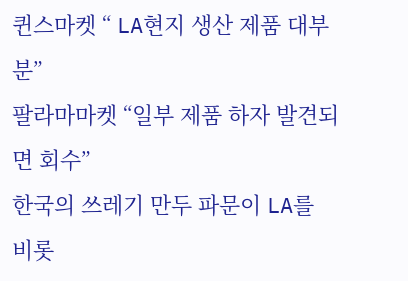퀸스마켓 “ LA현지 생산 제품 대부분”
팔라마마켓 “일부 제품 하자 발견되면 회수”
한국의 쓰레기 만두 파문이 LA를 비롯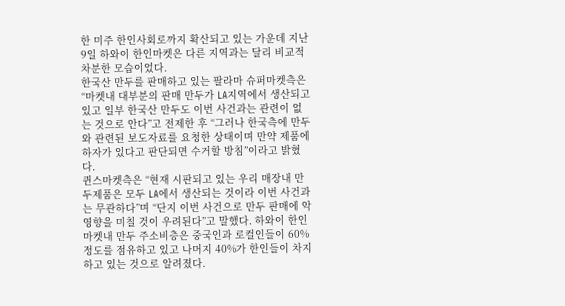한 미주 한인사회로까지 확산되고 있는 가운데 지난 9일 하와이 한인마켓은 다른 지역과는 달리 비교적 차분한 모습이었다.
한국산 만두를 판매하고 있는 팔라마 슈퍼마켓측은 “마켓내 대부분의 판매 만두가 LA지역에서 생산되고 있고 일부 한국산 만두도 이번 사건과는 관련이 없는 것으로 안다”고 전제한 후 “그러나 한국측에 만두와 관련된 보도자료를 요청한 상태이며 만약 제품에 하자가 있다고 판단되면 수거할 방침”이라고 밝혔다.
퀸스마켓측은 “현재 시판되고 있는 우리 매장내 만두제품은 모두 LA에서 생산되는 것이라 이번 사건과는 무관하다”며 “단지 이번 사건으로 만두 판매에 악영향을 미칠 것이 우려된다”고 말했다. 하와이 한인마켓내 만두 주소비층은 중국인과 로컬인들이 60% 정도를 점유하고 있고 나머지 40%가 한인들이 차지하고 있는 것으로 알려졌다.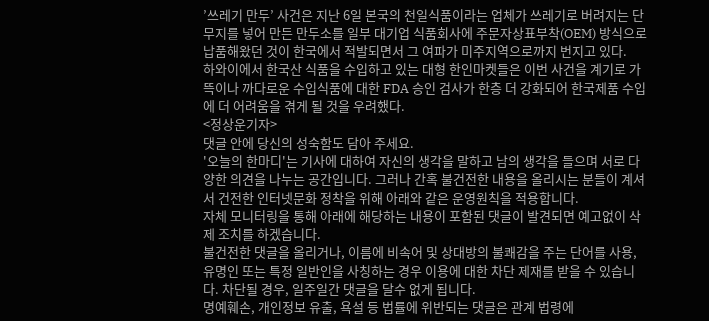’쓰레기 만두’ 사건은 지난 6일 본국의 천일식품이라는 업체가 쓰레기로 버려지는 단무지를 넣어 만든 만두소를 일부 대기업 식품회사에 주문자상표부착(OEM) 방식으로 납품해왔던 것이 한국에서 적발되면서 그 여파가 미주지역으로까지 번지고 있다.
하와이에서 한국산 식품을 수입하고 있는 대형 한인마켓들은 이번 사건을 계기로 가뜩이나 까다로운 수입식품에 대한 FDA 승인 검사가 한층 더 강화되어 한국제품 수입에 더 어려움을 겪게 될 것을 우려했다.
<정상운기자>
댓글 안에 당신의 성숙함도 담아 주세요.
'오늘의 한마디'는 기사에 대하여 자신의 생각을 말하고 남의 생각을 들으며 서로 다양한 의견을 나누는 공간입니다. 그러나 간혹 불건전한 내용을 올리시는 분들이 계셔서 건전한 인터넷문화 정착을 위해 아래와 같은 운영원칙을 적용합니다.
자체 모니터링을 통해 아래에 해당하는 내용이 포함된 댓글이 발견되면 예고없이 삭제 조치를 하겠습니다.
불건전한 댓글을 올리거나, 이름에 비속어 및 상대방의 불쾌감을 주는 단어를 사용, 유명인 또는 특정 일반인을 사칭하는 경우 이용에 대한 차단 제재를 받을 수 있습니다. 차단될 경우, 일주일간 댓글을 달수 없게 됩니다.
명예훼손, 개인정보 유출, 욕설 등 법률에 위반되는 댓글은 관계 법령에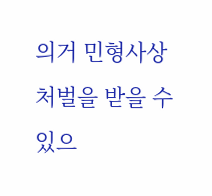의거 민형사상 처벌을 받을 수 있으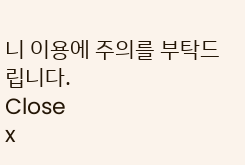니 이용에 주의를 부탁드립니다.
Close
x